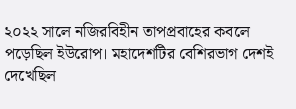২০২২ সালে নজিরবিহীন তাপপ্রবাহের কবলে পড়েছিল ইউরোপ। মহাদেশটির বেশিরভাগ দেশই দেখেছিল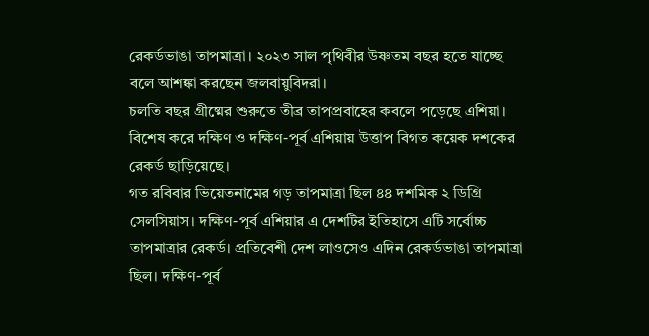রেকর্ডভাঙা তাপমাত্রা। ২০২৩ সাল পৃথিবীর উষ্ণতম বছর হতে যাচ্ছে বলে আশঙ্কা করছেন জলবায়ুবিদরা।
চলতি বছর গ্রীষ্মের শুরুতে তীব্র তাপপ্রবাহের কবলে পড়েছে এশিয়া। বিশেষ করে দক্ষিণ ও দক্ষিণ-পূর্ব এশিয়ায় উত্তাপ বিগত কয়েক দশকের রেকর্ড ছাড়িয়েছে।
গত রবিবার ভিয়েতনামের গড় তাপমাত্রা ছিল ৪৪ দশমিক ২ ডিগ্রি সেলসিয়াস। দক্ষিণ-পূর্ব এশিয়ার এ দেশটির ইতিহাসে এটি সর্বোচ্চ তাপমাত্রার রেকর্ড। প্রতিবেশী দেশ লাওসেও এদিন রেকর্ডভাঙা তাপমাত্রা ছিল। দক্ষিণ-পূর্ব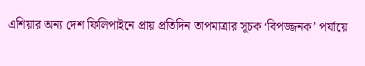এশিয়ার অন্য দেশ ফিলিপাইনে প্রায় প্রতিদিন তাপমাত্রার সূচক ‘বিপজ্জনক’ পর্যায়ে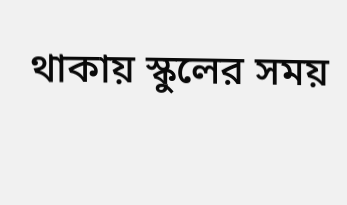থাকায় স্কুলের সময়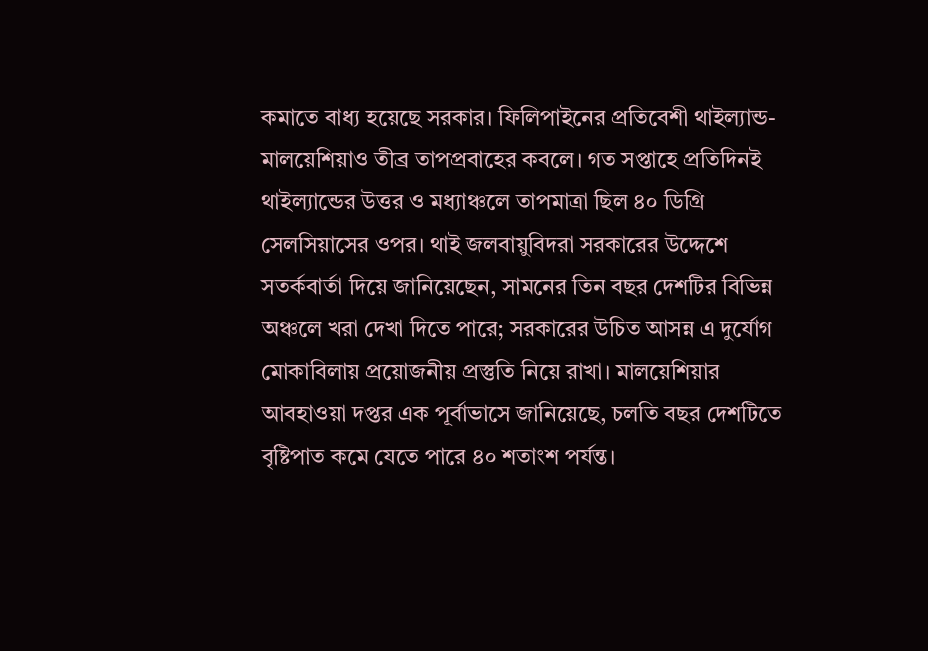কমাতে বাধ্য হয়েছে সরকার। ফিলিপাইনের প্রতিবেশী থাইল্যান্ড-মালয়েশিয়াও তীব্র তাপপ্রবাহের কবলে। গত সপ্তাহে প্রতিদিনই থাইল্যান্ডের উত্তর ও মধ্যাঞ্চলে তাপমাত্রা ছিল ৪০ ডিগ্রি সেলসিয়াসের ওপর। থাই জলবায়ুবিদরা সরকারের উদ্দেশে সতর্কবার্তা দিয়ে জানিয়েছেন, সামনের তিন বছর দেশটির বিভিন্ন অঞ্চলে খরা দেখা দিতে পারে; সরকারের উচিত আসন্ন এ দুর্যোগ মোকাবিলায় প্রয়োজনীয় প্রস্তুতি নিয়ে রাখা। মালয়েশিয়ার আবহাওয়া দপ্তর এক পূর্বাভাসে জানিয়েছে, চলতি বছর দেশটিতে বৃষ্টিপাত কমে যেতে পারে ৪০ শতাংশ পর্যন্ত।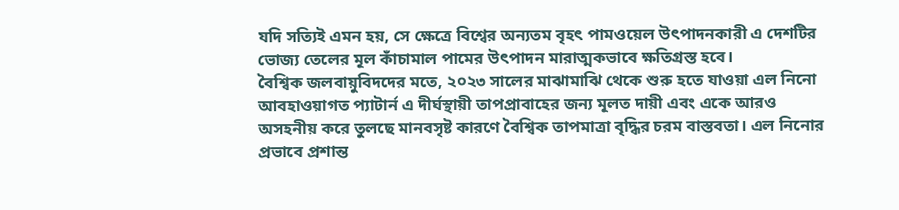যদি সত্যিই এমন হয়, সে ক্ষেত্রে বিশ্বের অন্যতম বৃহৎ পামওয়েল উৎপাদনকারী এ দেশটির ভোজ্য তেলের মূল কাঁচামাল পামের উৎপাদন মারাত্মকভাবে ক্ষতিগ্রস্ত হবে।
বৈশ্বিক জলবায়ুবিদদের মতে, ২০২৩ সালের মাঝামাঝি থেকে শুরু হতে যাওয়া এল নিনো আবহাওয়াগত প্যাটার্ন এ দীর্ঘস্থায়ী তাপপ্রাবাহের জন্য মূলত দায়ী এবং একে আরও অসহনীয় করে তুলছে মানবসৃষ্ট কারণে বৈশ্বিক তাপমাত্রা বৃদ্ধির চরম বাস্তবতা। এল নিনোর প্রভাবে প্রশান্ত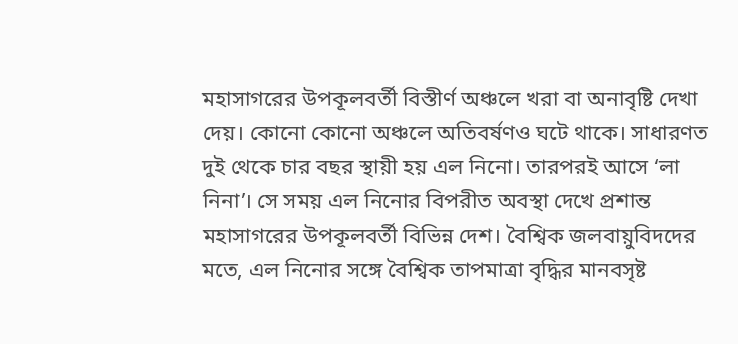মহাসাগরের উপকূলবর্তী বিস্তীর্ণ অঞ্চলে খরা বা অনাবৃষ্টি দেখা দেয়। কোনো কোনো অঞ্চলে অতিবর্ষণও ঘটে থাকে। সাধারণত দুই থেকে চার বছর স্থায়ী হয় এল নিনো। তারপরই আসে ‘লা নিনা’। সে সময় এল নিনোর বিপরীত অবস্থা দেখে প্রশান্ত মহাসাগরের উপকূলবর্তী বিভিন্ন দেশ। বৈশ্বিক জলবায়ুবিদদের মতে, এল নিনোর সঙ্গে বৈশ্বিক তাপমাত্রা বৃদ্ধির মানবসৃষ্ট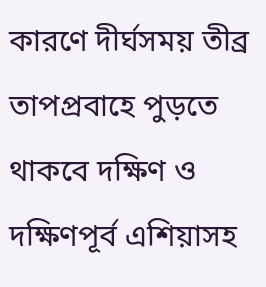কারণে দীর্ঘসময় তীব্র তাপপ্রবাহে পুড়তে থাকবে দক্ষিণ ও দক্ষিণপূর্ব এশিয়াসহ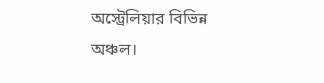অস্ট্রেলিয়ার বিভিন্ন অঞ্চল।